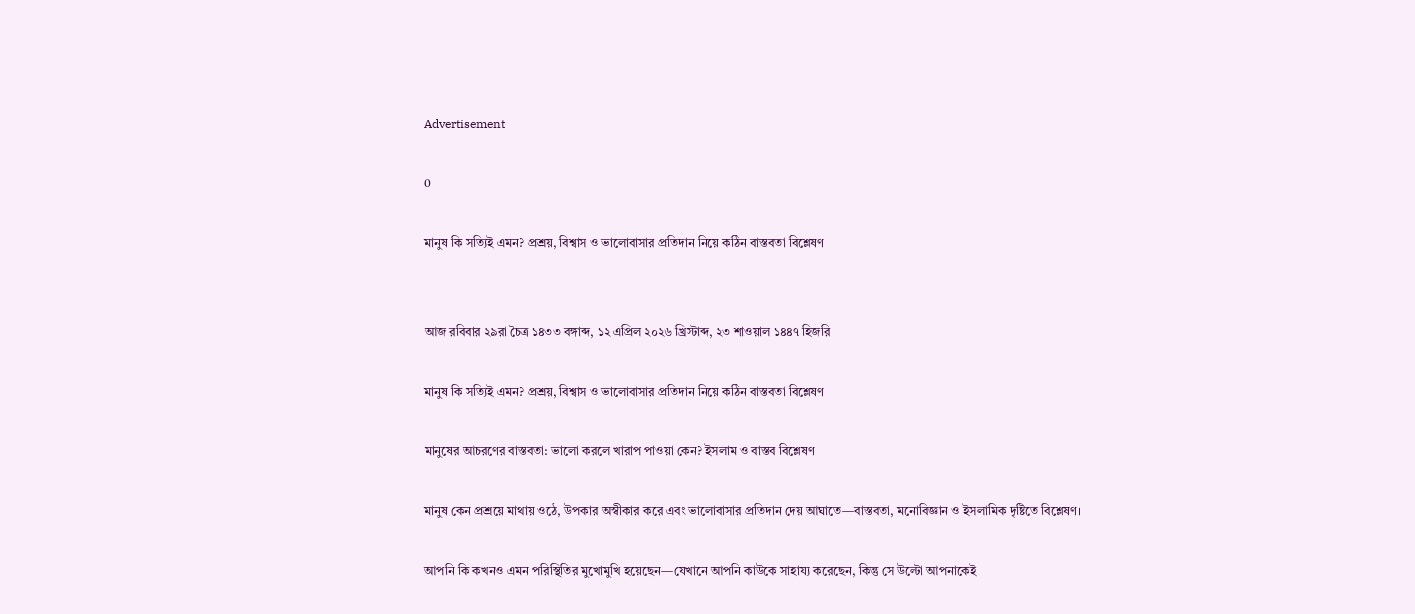Advertisement

0

মানুষ কি সত্যিই এমন? প্রশ্রয়, বিশ্বাস ও ভালোবাসার প্রতিদান নিয়ে কঠিন বাস্তবতা বিশ্লেষণ


আজ রবিবার ২৯রা চৈত্র ১৪৩৩ বঙ্গাব্দ, ১২ এপ্রিল ২০২৬ খ্রিস্টাব্দ, ২৩ শাওয়াল ১৪৪৭ হিজরি

মানুষ কি সত্যিই এমন? প্রশ্রয়, বিশ্বাস ও ভালোবাসার প্রতিদান নিয়ে কঠিন বাস্তবতা বিশ্লেষণ

মানুষের আচরণের বাস্তবতা: ভালো করলে খারাপ পাওয়া কেন? ইসলাম ও বাস্তব বিশ্লেষণ

মানুষ কেন প্রশ্রয়ে মাথায় ওঠে, উপকার অস্বীকার করে এবং ভালোবাসার প্রতিদান দেয় আঘাতে—বাস্তবতা, মনোবিজ্ঞান ও ইসলামিক দৃষ্টিতে বিশ্লেষণ।

আপনি কি কখনও এমন পরিস্থিতির মুখোমুখি হয়েছেন—যেখানে আপনি কাউকে সাহায্য করেছেন, কিন্তু সে উল্টো আপনাকেই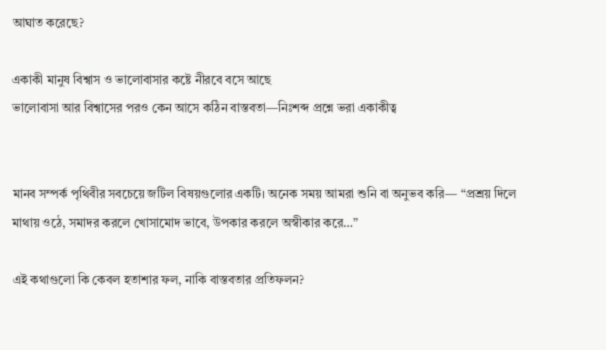আঘাত করেছে?

একাকী মানুষ বিশ্বাস ও ভালোবাসার কষ্টে নীরবে বসে আছে
ভালোবাসা আর বিশ্বাসের পরও কেন আসে কঠিন বাস্তবতা—নিঃশব্দ প্রশ্নে ভরা একাকীত্ব


মানব সম্পর্ক পৃথিবীর সবচেয়ে জটিল বিষয়গুলোর একটি। অনেক সময় আমরা শুনি বা অনুভব করি— “প্রশ্রয় দিলে মাথায় ওঠে, সমাদর করলে খোসামোদ ভাবে, উপকার করলে অস্বীকার করে…”

এই কথাগুলো কি কেবল হতাশার ফল, নাকি বাস্তবতার প্রতিফলন?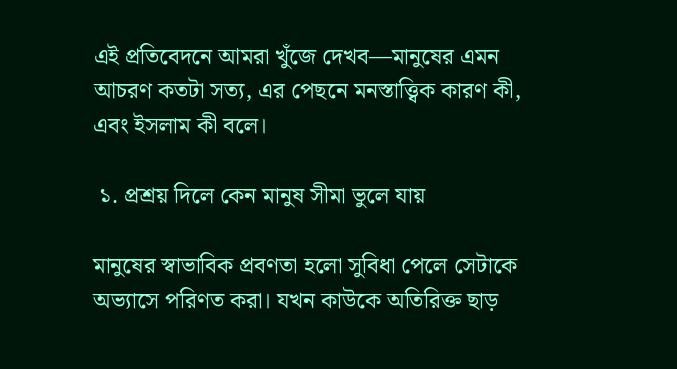এই প্রতিবেদনে আমরা খুঁজে দেখব—মানুষের এমন আচরণ কতটা সত্য, এর পেছনে মনস্তাত্ত্বিক কারণ কী, এবং ইসলাম কী বলে।

 ১. প্রশ্রয় দিলে কেন মানুষ সীমা ভুলে যায়

মানুষের স্বাভাবিক প্রবণতা হলো সুবিধা পেলে সেটাকে অভ্যাসে পরিণত করা। যখন কাউকে অতিরিক্ত ছাড়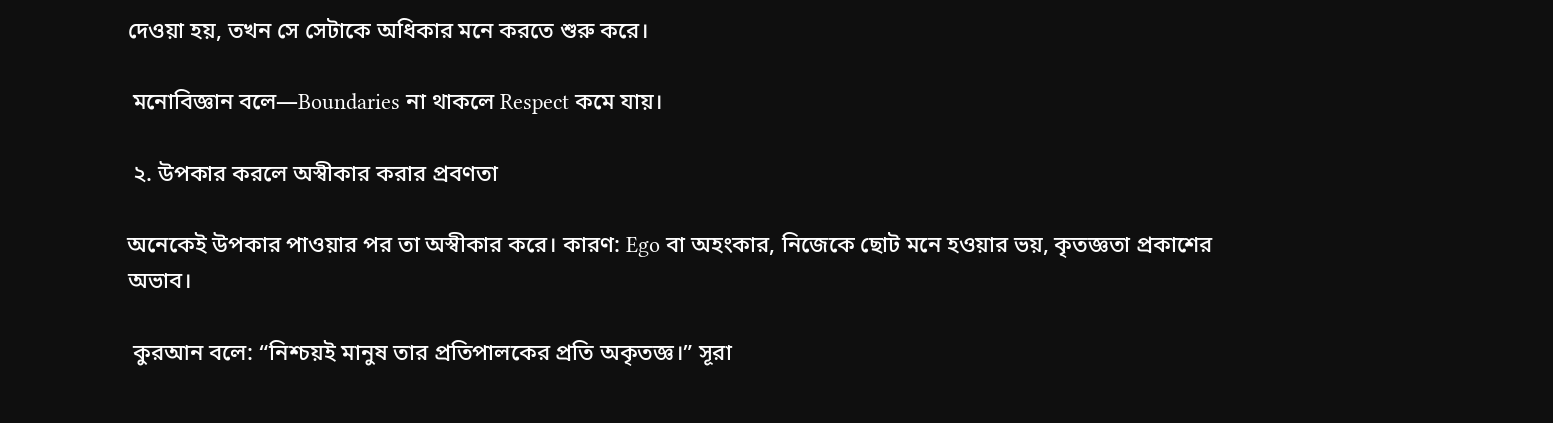দেওয়া হয়, তখন সে সেটাকে অধিকার মনে করতে শুরু করে।

 মনোবিজ্ঞান বলে—Boundaries না থাকলে Respect কমে যায়।

 ২. উপকার করলে অস্বীকার করার প্রবণতা

অনেকেই উপকার পাওয়ার পর তা অস্বীকার করে। কারণ: Ego বা অহংকার, নিজেকে ছোট মনে হওয়ার ভয়, কৃতজ্ঞতা প্রকাশের অভাব।

 কুরআন বলে: “নিশ্চয়ই মানুষ তার প্রতিপালকের প্রতি অকৃতজ্ঞ।” সূরা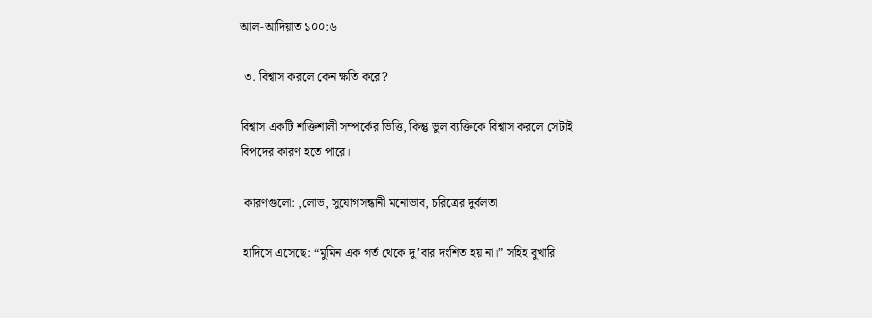আল-আদিয়াত ১০০:৬

 ৩. বিশ্বাস করলে কেন ক্ষতি করে?

বিশ্বাস একটি শক্তিশালী সম্পর্কের ভিত্তি, কিন্তু ভুল ব্যক্তিকে বিশ্বাস করলে সেটাই বিপদের কারণ হতে পারে।

 কারণগুলো: ,লোভ, সুযোগসন্ধানী মনোভাব, চরিত্রের দুর্বলতা

 হাদিসে এসেছে: “মুমিন এক গর্ত থেকে দু’বার দংশিত হয় না।” সহিহ বুখারি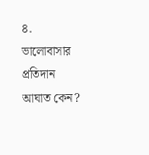৪. ভালোবাসার প্রতিদান আঘাত কেন?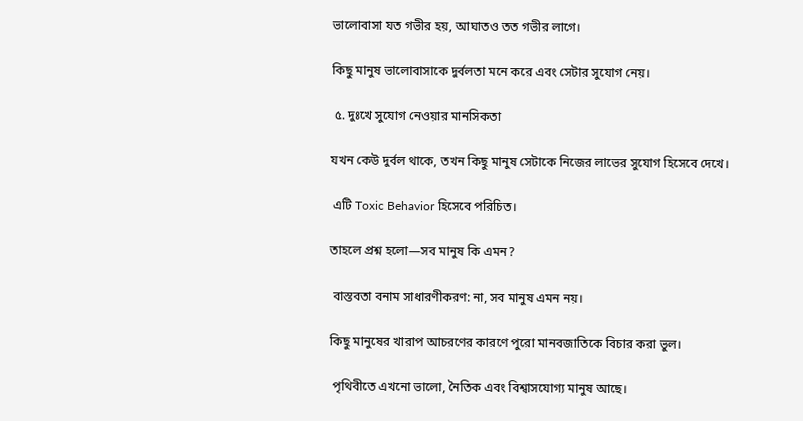ভালোবাসা যত গভীর হয়, আঘাতও তত গভীর লাগে।

কিছু মানুষ ভালোবাসাকে দুর্বলতা মনে করে এবং সেটার সুযোগ নেয়।

 ৫. দুঃখে সুযোগ নেওয়ার মানসিকতা

যখন কেউ দুর্বল থাকে, তখন কিছু মানুষ সেটাকে নিজের লাভের সুযোগ হিসেবে দেখে।

 এটি Toxic Behavior হিসেবে পরিচিত।

তাহলে প্রশ্ন হলো—সব মানুষ কি এমন?

 বাস্তবতা বনাম সাধারণীকরণ: না, সব মানুষ এমন নয়।

কিছু মানুষের খারাপ আচরণের কারণে পুরো মানবজাতিকে বিচার করা ভুল।

 পৃথিবীতে এখনো ভালো, নৈতিক এবং বিশ্বাসযোগ্য মানুষ আছে।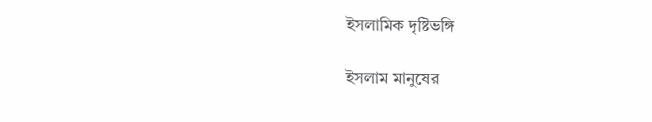ইসলামিক দৃষ্টিভঙ্গি

ইসলাম মানুষের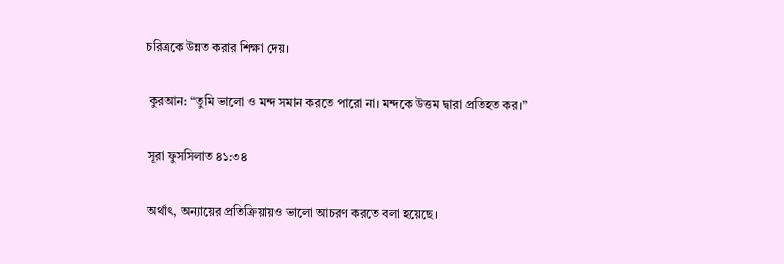চরিত্রকে উন্নত করার শিক্ষা দেয়।

 কুরআন: “তুমি ভালো ও মন্দ সমান করতে পারো না। মন্দকে উত্তম দ্বারা প্রতিহত কর।”

 সূরা ফুসসিলাত ৪১:৩৪

 অর্থাৎ, অন্যায়ের প্রতিক্রিয়ায়ও ভালো আচরণ করতে বলা হয়েছে।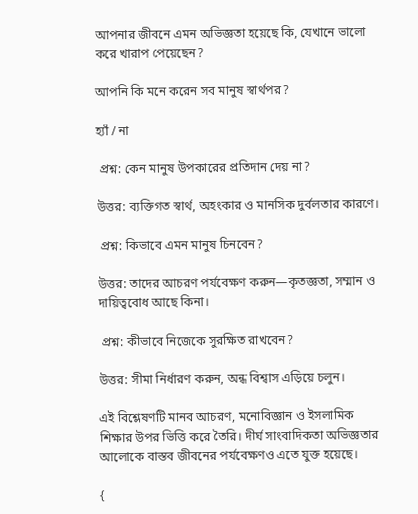আপনার জীবনে এমন অভিজ্ঞতা হয়েছে কি, যেখানে ভালো করে খারাপ পেয়েছেন?

আপনি কি মনে করেন সব মানুষ স্বার্থপর?

হ্যাঁ / না

 প্রশ্ন: কেন মানুষ উপকারের প্রতিদান দেয় না?

উত্তর: ব্যক্তিগত স্বার্থ, অহংকার ও মানসিক দুর্বলতার কারণে।

 প্রশ্ন: কিভাবে এমন মানুষ চিনবেন?

উত্তর: তাদের আচরণ পর্যবেক্ষণ করুন—কৃতজ্ঞতা, সম্মান ও দায়িত্ববোধ আছে কিনা।

 প্রশ্ন: কীভাবে নিজেকে সুরক্ষিত রাখবেন?

উত্তর: সীমা নির্ধারণ করুন, অন্ধ বিশ্বাস এড়িয়ে চলুন।

এই বিশ্লেষণটি মানব আচরণ, মনোবিজ্ঞান ও ইসলামিক শিক্ষার উপর ভিত্তি করে তৈরি। দীর্ঘ সাংবাদিকতা অভিজ্ঞতার আলোকে বাস্তব জীবনের পর্যবেক্ষণও এতে যুক্ত হয়েছে।

{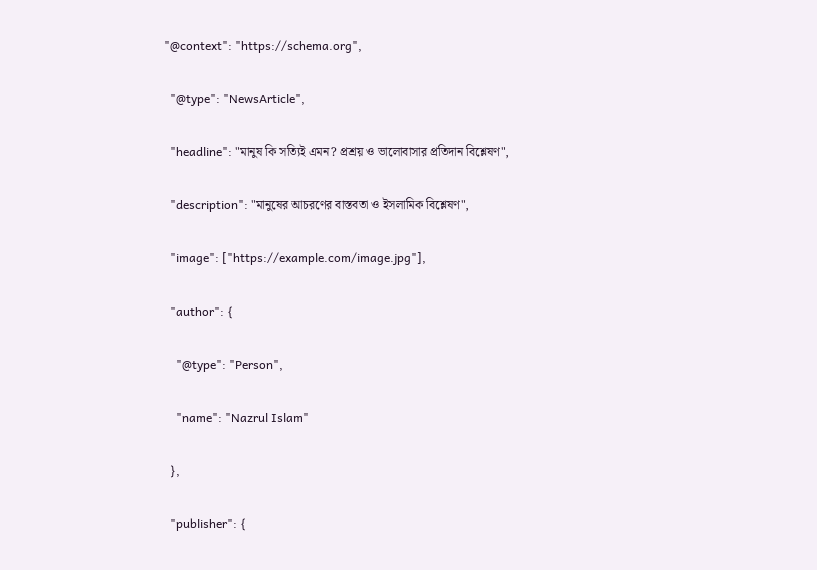"@context": "https://schema.org",

  "@type": "NewsArticle",

  "headline": "মানুষ কি সত্যিই এমন? প্রশ্রয় ও ভালোবাসার প্রতিদান বিশ্লেষণ",

  "description": "মানুষের আচরণের বাস্তবতা ও ইসলামিক বিশ্লেষণ",

  "image": ["https://example.com/image.jpg"],

  "author": {

    "@type": "Person",

    "name": "Nazrul Islam"

  },

  "publisher": {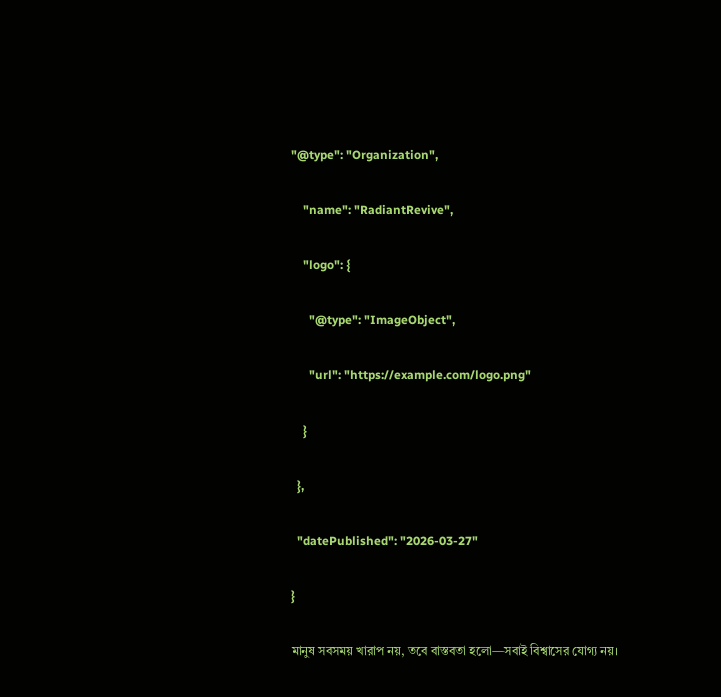"@type": "Organization",

    "name": "RadiantRevive",

    "logo": {

      "@type": "ImageObject",

      "url": "https://example.com/logo.png"

    }

  },

  "datePublished": "2026-03-27"

}

মানুষ সবসময় খারাপ নয়, তবে বাস্তবতা হলো—সবাই বিশ্বাসের যোগ্য নয়।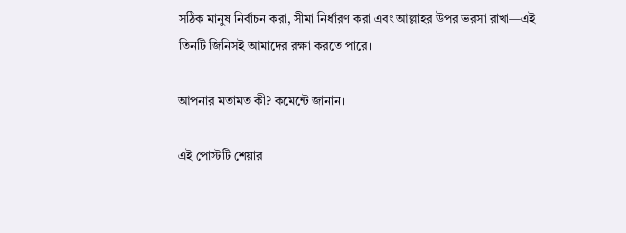সঠিক মানুষ নির্বাচন করা, সীমা নির্ধারণ করা এবং আল্লাহর উপর ভরসা রাখা—এই তিনটি জিনিসই আমাদের রক্ষা করতে পারে।

আপনার মতামত কী? কমেন্টে জানান।

এই পোস্টটি শেয়ার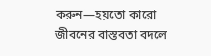করুন—হয়তো কারো জীবনের বাস্তবতা বদলে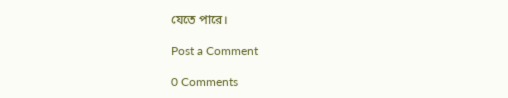যেতে পারে।

Post a Comment

0 Comments